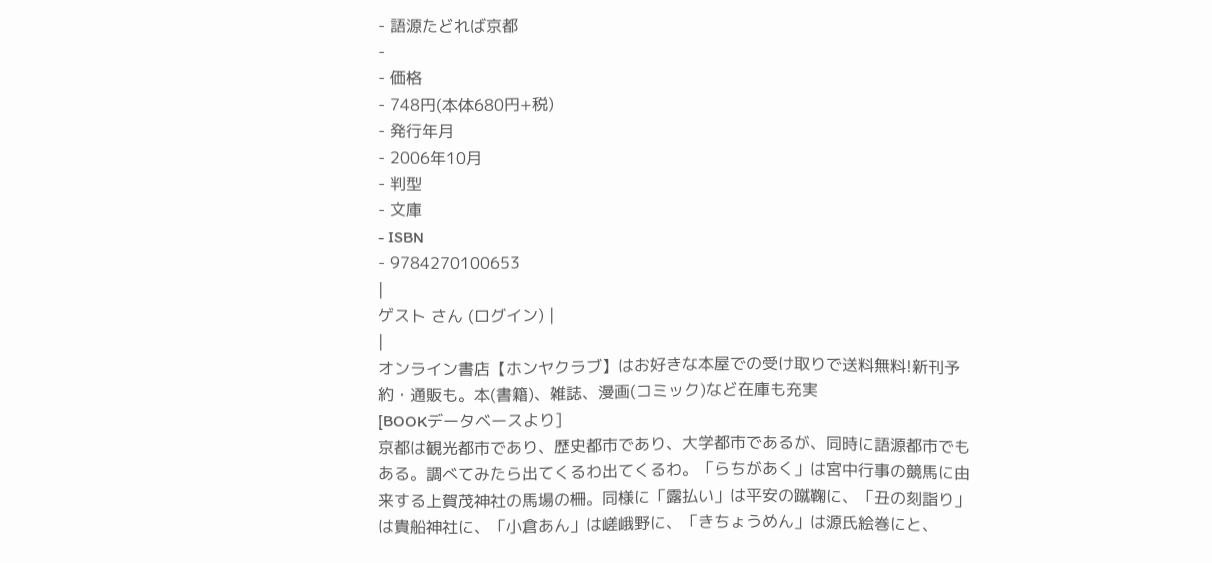- 語源たどれば京都
-
- 価格
- 748円(本体680円+税)
- 発行年月
- 2006年10月
- 判型
- 文庫
- ISBN
- 9784270100653
|
ゲスト さん (ログイン) |
|
オンライン書店【ホンヤクラブ】はお好きな本屋での受け取りで送料無料!新刊予約・通販も。本(書籍)、雑誌、漫画(コミック)など在庫も充実
[BOOKデータベースより]
京都は観光都市であり、歴史都市であり、大学都市であるが、同時に語源都市でもある。調べてみたら出てくるわ出てくるわ。「らちがあく」は宮中行事の競馬に由来する上賀茂神社の馬場の柵。同様に「露払い」は平安の蹴鞠に、「丑の刻詣り」は貴船神社に、「小倉あん」は嵯峨野に、「きちょうめん」は源氏絵巻にと、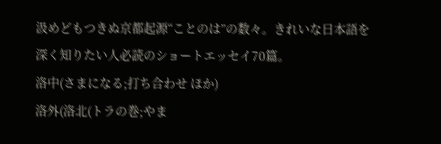汲めどもつきぬ京都起源“ことのは”の数々。きれいな日本語を深く知りたい人必読のショートエッセイ70篇。
洛中(さまになる;打ち合わせ ほか)
洛外(洛北(トラの巻;やま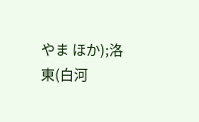やま ほか);洛東(白河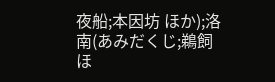夜船;本因坊 ほか);洛南(あみだくじ;鵜飼 ほ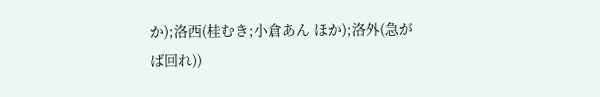か);洛西(桂むき;小倉あん ほか);洛外(急がば回れ))